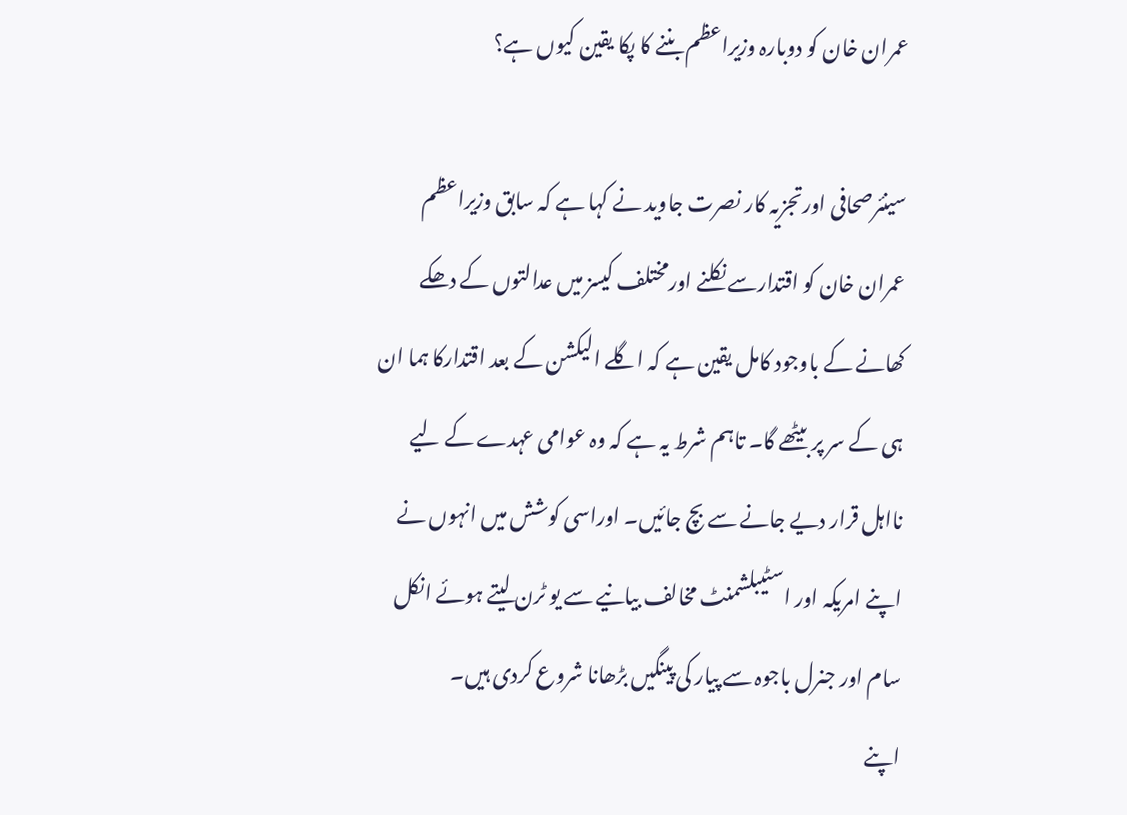عمران خان کو دوبارہ وزیراعظم بننے کا پکا یقین کیوں ہے؟

سینئرصحافی اورتجزیہ کار نصرت جاوید نے کہا ہے کہ سابق وزیراعظم عمران خان کو اقتدارسے نکلنے اورمختلف کیسز میں عدالتوں کے دھکے کھانے کے باوجود کامل یقین ہے کہ اگلے الیکشن کے بعد اقتدارکا ہما ان ہی کے سر پر بیٹھے گا۔ تاہم شرط یہ ہے کہ وہ عوامی عہدے کے لیے نااہل قرار دیے جانے سے بچ جائیں۔ اوراسی کوشش میں انہوں نے اپنے امریکہ اور اسٹیبلشمنٹ مخالف بیانیے سے یو ٹرن لیتے ہوئے انکل سام اور جنرل باجوہ سے پیار کی پینگیں بڑھانا شروع کردی ہیں۔
اپنے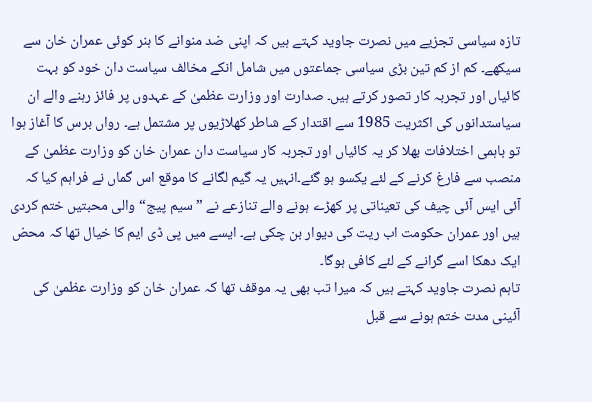تازہ سیاسی تجزیے میں نصرت جاوید کہتے ہیں کہ اپنی ضد منوانے کا ہنر کوئی عمران خان سے سیکھے۔ کم از کم تین بڑی سیاسی جماعتوں میں شامل انکے مخالف سیاست دان خود کو بہت کائیاں اور تجربہ کار تصور کرتے ہیں۔ صدارت اور وزارت عظمیٰ کے عہدوں پر فائز رہنے والے ان سیاستدانوں کی اکثریت 1985 سے اقتدار کے شاطر کھلاڑیوں پر مشتمل ہے۔ رواں برس کا آغاز ہوا تو باہمی اختلافات بھلا کر یہ کائیاں اور تجربہ کار سیاست دان عمران خان کو وزارت عظمیٰ کے منصب سے فارغ کرنے کے لئے یکسو ہو گئے۔انہیں یہ گیم لگانے کا موقع اس گماں نے فراہم کیا کہ آئی ایس آئی چیف کی تعیناتی پر کھڑے ہونے والے تنازعے نے ”سیم پیج“ والی محبتیں ختم کردی ہیں اور عمران حکومت اب ریت کی دیوار بن چکی ہے۔ ایسے میں پی ڈی ایم کا خیال تھا کہ محض ایک دھکا اسے گرانے کے لئے کافی ہوگا۔
تاہم نصرت جاوید کہتے ہیں کہ میرا تب بھی یہ موقف تھا کہ عمران خان کو وزارت عظمیٰ کی آئینی مدت ختم ہونے سے قبل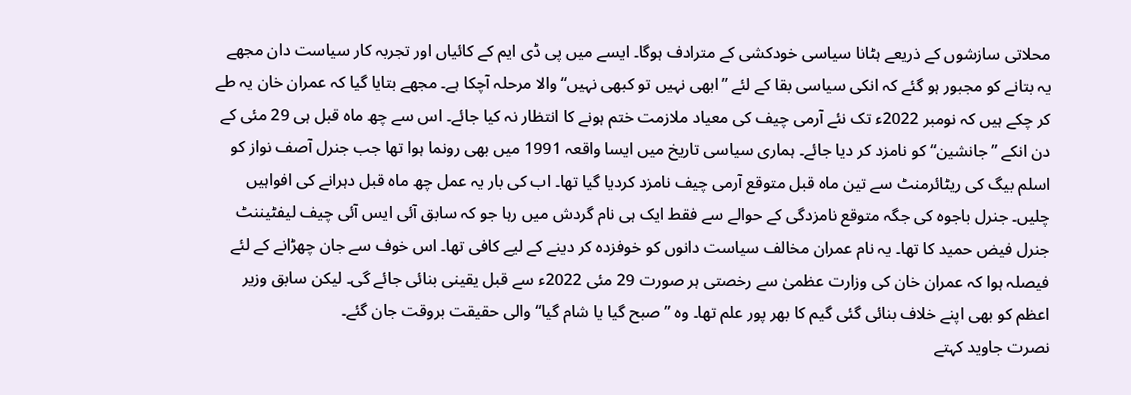محلاتی سازشوں کے ذریعے ہٹانا سیاسی خودکشی کے مترادف ہوگا۔ ایسے میں پی ڈی ایم کے کائیاں اور تجربہ کار سیاست دان مجھے یہ بتانے کو مجبور ہو گئے کہ انکی سیاسی بقا کے لئے ”ابھی نہیں تو کبھی نہیں“ والا مرحلہ آچکا ہے۔ مجھے بتایا گیا کہ عمران خان یہ طے کر چکے ہیں کہ نومبر 2022ء تک نئے آرمی چیف کی معیاد ملازمت ختم ہونے کا انتظار نہ کیا جائے۔ اس سے چھ ماہ قبل ہی 29 مئی کے دن انکے ”جانشین“ کو نامزد کر دیا جائے۔ ہماری سیاسی تاریخ میں ایسا واقعہ 1991 میں بھی رونما ہوا تھا جب جنرل آصف نواز کو اسلم بیگ کی ریٹائرمنٹ سے تین ماہ قبل متوقع آرمی چیف نامزد کردیا گیا تھا۔ اب کی بار یہ عمل چھ ماہ قبل دہرانے کی افواہیں چلیں۔ جنرل باجوہ کی جگہ متوقع نامزدگی کے حوالے سے فقط ایک ہی نام گردش میں رہا جو کہ سابق آئی ایس آئی چیف لیفٹیننٹ جنرل فیض حمید کا تھا۔ یہ نام عمران مخالف سیاست دانوں کو خوفزدہ کر دینے کے لیے کافی تھا۔ اس خوف سے جان چھڑانے کے لئے فیصلہ ہوا کہ عمران خان کی وزارت عظمیٰ سے رخصتی ہر صورت 29 مئی 2022ء سے قبل یقینی بنائی جائے گی۔ لیکن سابق وزیر اعظم کو بھی اپنے خلاف بنائی گئی گیم کا بھر پور علم تھا۔ وہ ”صبح گیا یا شام گیا“ والی حقیقت بروقت جان گئے۔
نصرت جاوید کہتے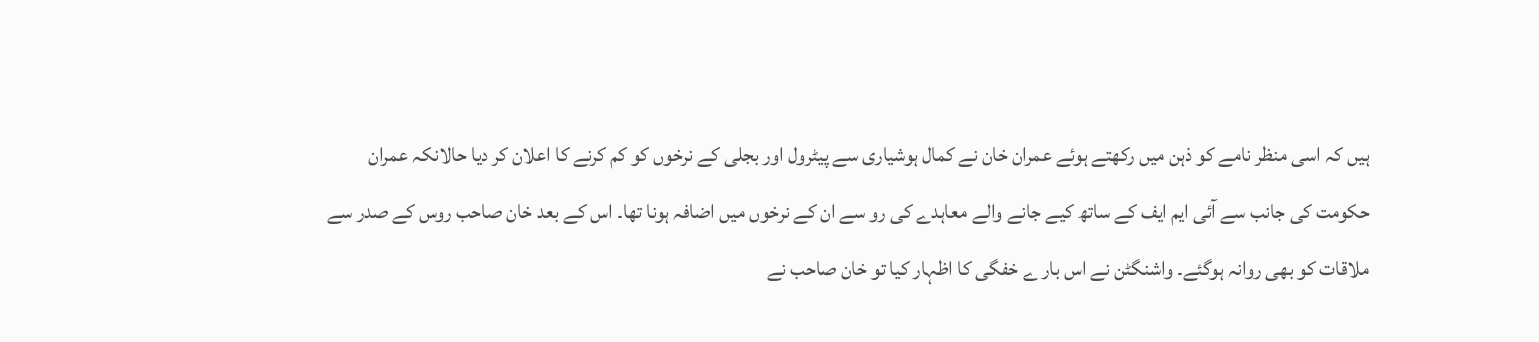ہیں کہ اسی منظر نامے کو ذہن میں رکھتے ہوئے عمران خان نے کمال ہوشیاری سے پیٹرول اور بجلی کے نرخوں کو کم کرنے کا اعلان کر دیا حالانکہ عمران حکومت کی جانب سے آئی ایم ایف کے ساتھ کیے جانے والے معاہدے کی رو سے ان کے نرخوں میں اضافہ ہونا تھا۔ اس کے بعد خان صاحب روس کے صدر سے ملاقات کو بھی روانہ ہوگئے۔ واشنگٹن نے اس بار ے خفگی کا اظہار کیا تو خان صاحب نے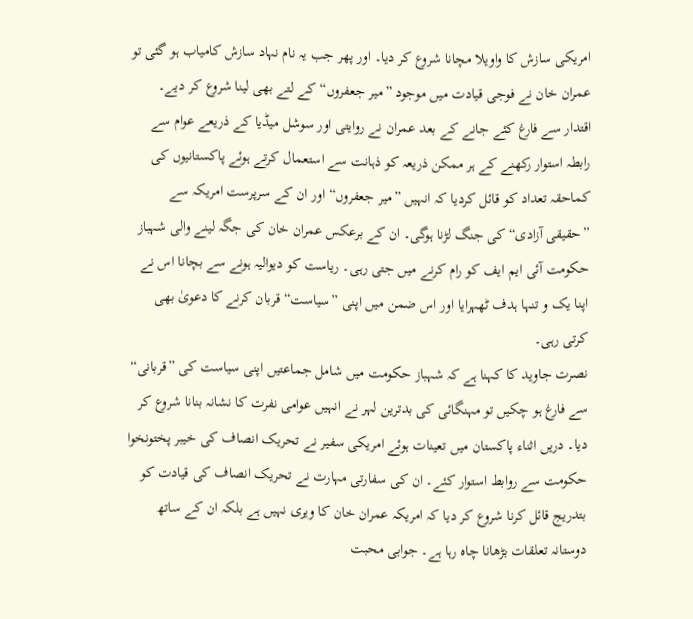امریکی سازش کا واویلا مچانا شروع کر دیا۔ اور پھر جب یہ نام نہاد سازش کامیاب ہو گئی تو عمران خان نے فوجی قیادت میں موجود ”میر جعفروں“ کے لتے بھی لینا شروع کر دیے۔ اقتدار سے فارغ کئے جانے کے بعد عمران نے روایتی اور سوشل میڈیا کے ذریعے عوام سے رابطہ استوار رکھنے کے ہر ممکن ذریعہ کو ذہانت سے استعمال کرتے ہوئے پاکستانیوں کی کماحقہ تعداد کو قائل کردیا کہ انہیں ”میر جعفروں“ اور ان کے سرپرست امریکہ سے ”حقیقی آزادی“ کی جنگ لڑنا ہوگی۔ ان کے برعکس عمران خان کی جگہ لینے والی شہباز حکومت آئی ایم ایف کو رام کرنے میں جتی رہی۔ ریاست کو دیوالیہ ہونے سے بچانا اس نے اپنا یک و تنہا ہدف ٹھہرایا اور اس ضمن میں اپنی ”سیاست“ قربان کرنے کا دعویٰ بھی کرتی رہی۔
نصرت جاوید کا کہنا ہے کہ شہباز حکومت میں شامل جماعتیں اپنی سیاست کی ”قربانی“ سے فارغ ہو چکیں تو مہنگائی کی بدترین لہر نے انہیں عوامی نفرت کا نشانہ بنانا شروع کر دیا۔ دریں اثناء پاکستان میں تعینات ہوئے امریکی سفیر نے تحریک انصاف کی خیبر پختونخوا حکومت سے روابط استوار کئے۔ ان کی سفارتی مہارت نے تحریک انصاف کی قیادت کو بتدریج قائل کرنا شروع کر دیا کہ امریکہ عمران خان کا ویری نہیں ہے بلکہ ان کے ساتھ دوستانہ تعلقات بڑھانا چاہ رہا ہے۔ جوابی محبت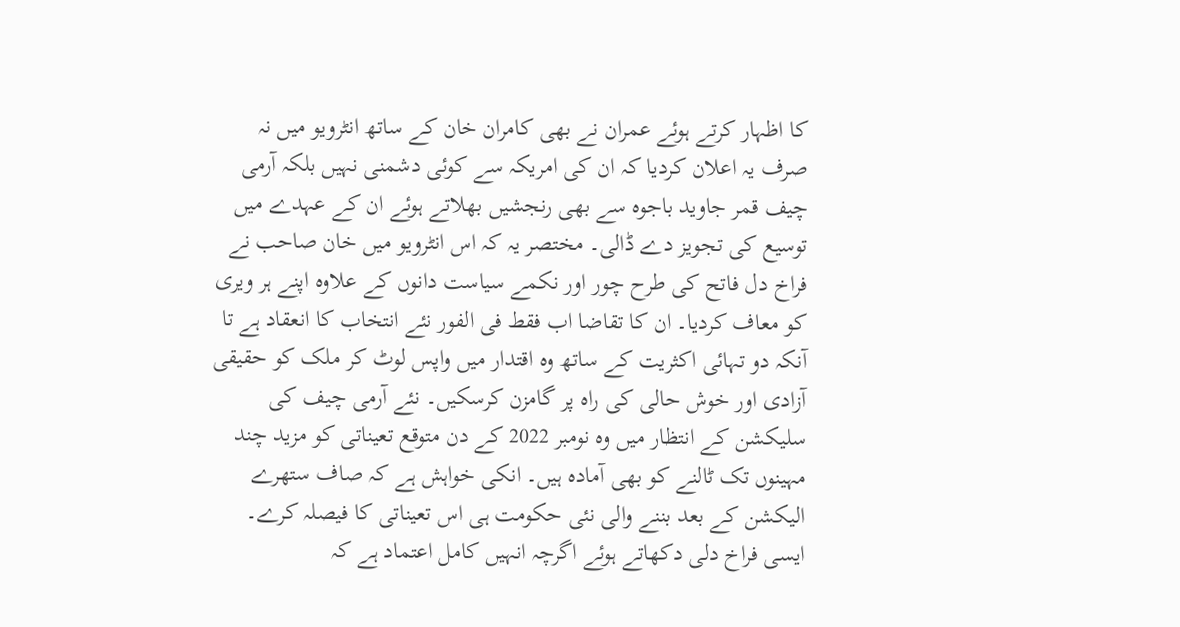کا اظہار کرتے ہوئے عمران نے بھی کامران خان کے ساتھ انٹرویو میں نہ صرف یہ اعلان کردیا کہ ان کی امریکہ سے کوئی دشمنی نہیں بلکہ آرمی چیف قمر جاوید باجوہ سے بھی رنجشیں بھلاتے ہوئے ان کے عہدے میں توسیع کی تجویز دے ڈالی۔ مختصر یہ کہ اس انٹرویو میں خان صاحب نے فراخ دل فاتح کی طرح چور اور نکمے سیاست دانوں کے علاوہ اپنے ہر ویری کو معاف کردیا۔ ان کا تقاضا اب فقط فی الفور نئے انتخاب کا انعقاد ہے تا آنکہ دو تہائی اکثریت کے ساتھ وہ اقتدار میں واپس لوٹ کر ملک کو حقیقی آزادی اور خوش حالی کی راہ پر گامزن کرسکیں۔ نئے آرمی چیف کی سلیکشن کے انتظار میں وہ نومبر 2022 کے دن متوقع تعیناتی کو مزید چند مہینوں تک ٹالنے کو بھی آمادہ ہیں۔ انکی خواہش ہے کہ صاف ستھرے الیکشن کے بعد بننے والی نئی حکومت ہی اس تعیناتی کا فیصلہ کرے۔ ایسی فراخ دلی دکھاتے ہوئے اگرچہ انہیں کامل اعتماد ہے کہ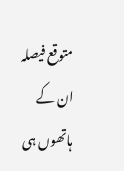متوقع فیصلہ ان کے ہاتھوں ہی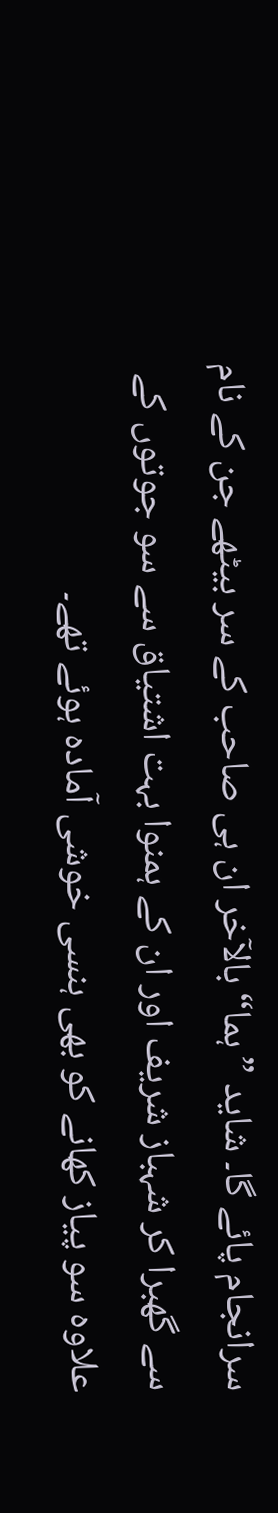سرانجام پائے گا۔ شاید ”ہما“ بالآخر ان ہی صاحب کے سر بیٹھے جن کے نام سے گھبرا کر شہباز شریف اور ان کے ہمنوا بہت اشتیاق سے سو جوتوں کے علاوہ سو پیاز کھانے کو بھی ہنسی خوشی آمادہ ہوئے تھے۔